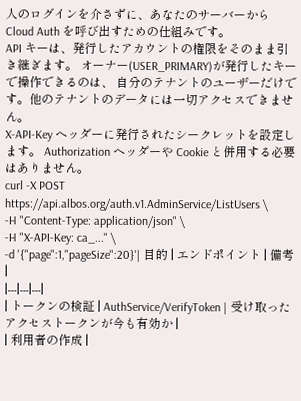人のログインを介さずに、あなたのサーバーから Cloud Auth を呼び出すための仕組みです。
API キーは、発行したアカウントの権限をそのまま引き継ぎます。 オーナー(USER_PRIMARY)が発行したキーで操作できるのは、 自分のテナントのユーザーだけです。他のテナントのデータには一切アクセスできません。
X-API-Key ヘッダーに発行されたシークレットを設定します。 Authorization ヘッダーや Cookie と併用する必要はありません。
curl -X POST https://api.albos.org/auth.v1.AdminService/ListUsers \
-H "Content-Type: application/json" \
-H "X-API-Key: ca_..." \
-d '{"page":1,"pageSize":20}'| 目的 | エンドポイント | 備考 |
|---|---|---|
| トークンの検証 | AuthService/VerifyToken | 受け取ったアクセストークンが今も有効か |
| 利用者の作成 |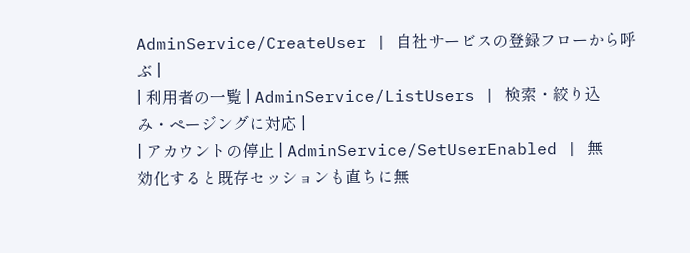AdminService/CreateUser | 自社サービスの登録フローから呼ぶ |
| 利用者の一覧 | AdminService/ListUsers | 検索・絞り込み・ページングに対応 |
| アカウントの停止 | AdminService/SetUserEnabled | 無効化すると既存セッションも直ちに無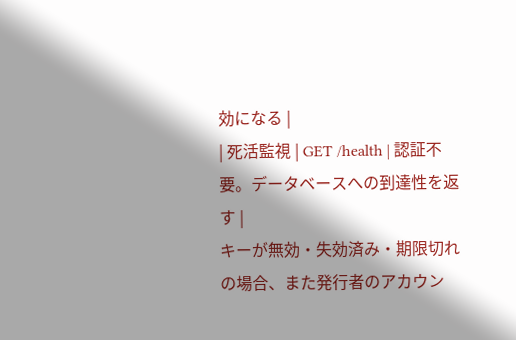効になる |
| 死活監視 | GET /health | 認証不要。データベースへの到達性を返す |
キーが無効・失効済み・期限切れの場合、また発行者のアカウン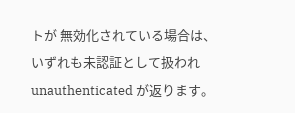トが 無効化されている場合は、いずれも未認証として扱われunauthenticated が返ります。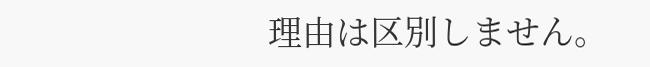理由は区別しません。